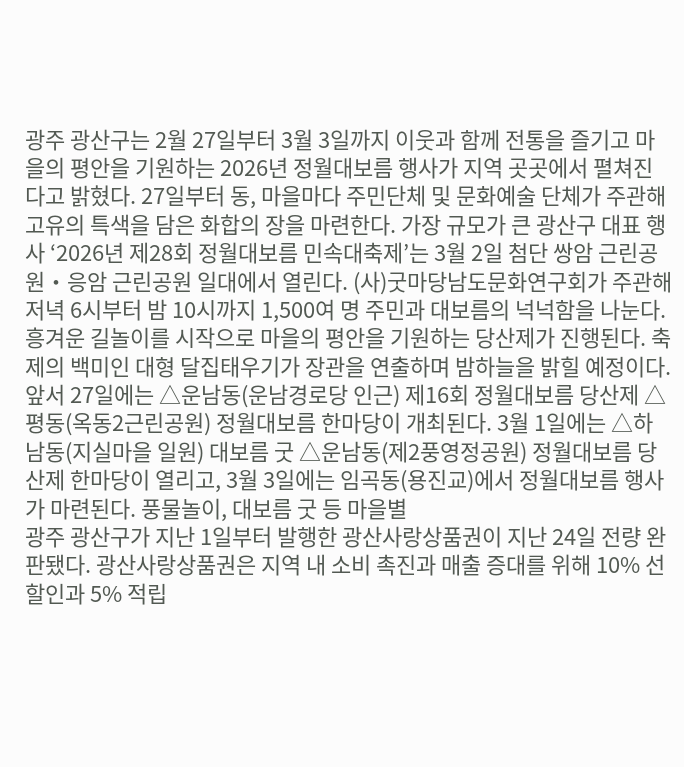광주 광산구는 2월 27일부터 3월 3일까지 이웃과 함께 전통을 즐기고 마을의 평안을 기원하는 2026년 정월대보름 행사가 지역 곳곳에서 펼쳐진다고 밝혔다. 27일부터 동, 마을마다 주민단체 및 문화예술 단체가 주관해 고유의 특색을 담은 화합의 장을 마련한다. 가장 규모가 큰 광산구 대표 행사 ‘2026년 제28회 정월대보름 민속대축제’는 3월 2일 첨단 쌍암 근린공원‧응암 근린공원 일대에서 열린다. (사)굿마당남도문화연구회가 주관해 저녁 6시부터 밤 10시까지 1,500여 명 주민과 대보름의 넉넉함을 나눈다. 흥겨운 길놀이를 시작으로 마을의 평안을 기원하는 당산제가 진행된다. 축제의 백미인 대형 달집태우기가 장관을 연출하며 밤하늘을 밝힐 예정이다. 앞서 27일에는 △운남동(운남경로당 인근) 제16회 정월대보름 당산제 △평동(옥동2근린공원) 정월대보름 한마당이 개최된다. 3월 1일에는 △하남동(지실마을 일원) 대보름 굿 △운남동(제2풍영정공원) 정월대보름 당산제 한마당이 열리고, 3월 3일에는 임곡동(용진교)에서 정월대보름 행사가 마련된다. 풍물놀이, 대보름 굿 등 마을별
광주 광산구가 지난 1일부터 발행한 광산사랑상품권이 지난 24일 전량 완판됐다. 광산사랑상품권은 지역 내 소비 촉진과 매출 증대를 위해 10% 선할인과 5% 적립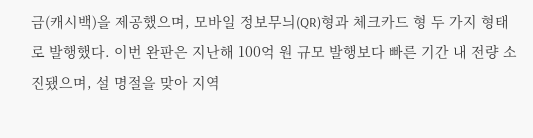금(캐시백)을 제공했으며, 모바일 정보무늬(QR)형과 체크카드 형 두 가지 형태로 발행했다. 이번 완판은 지난해 100억 원 규모 발행보다 빠른 기간 내 전량 소진됐으며, 설 명절을 맞아 지역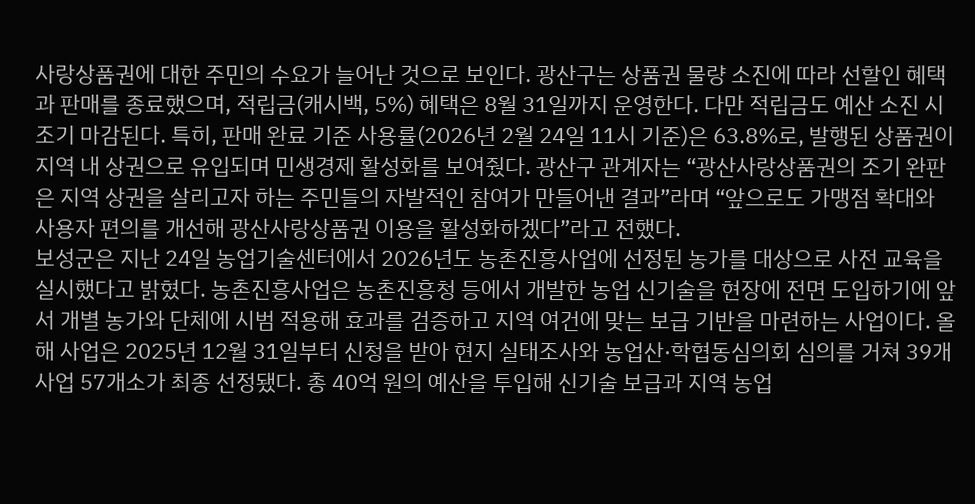사랑상품권에 대한 주민의 수요가 늘어난 것으로 보인다. 광산구는 상품권 물량 소진에 따라 선할인 혜택과 판매를 종료했으며, 적립금(캐시백, 5%) 혜택은 8월 31일까지 운영한다. 다만 적립금도 예산 소진 시 조기 마감된다. 특히, 판매 완료 기준 사용률(2026년 2월 24일 11시 기준)은 63.8%로, 발행된 상품권이 지역 내 상권으로 유입되며 민생경제 활성화를 보여줬다. 광산구 관계자는 “광산사랑상품권의 조기 완판은 지역 상권을 살리고자 하는 주민들의 자발적인 참여가 만들어낸 결과”라며 “앞으로도 가맹점 확대와 사용자 편의를 개선해 광산사랑상품권 이용을 활성화하겠다”라고 전했다.
보성군은 지난 24일 농업기술센터에서 2026년도 농촌진흥사업에 선정된 농가를 대상으로 사전 교육을 실시했다고 밝혔다. 농촌진흥사업은 농촌진흥청 등에서 개발한 농업 신기술을 현장에 전면 도입하기에 앞서 개별 농가와 단체에 시범 적용해 효과를 검증하고 지역 여건에 맞는 보급 기반을 마련하는 사업이다. 올해 사업은 2025년 12월 31일부터 신청을 받아 현지 실태조사와 농업산·학협동심의회 심의를 거쳐 39개 사업 57개소가 최종 선정됐다. 총 40억 원의 예산을 투입해 신기술 보급과 지역 농업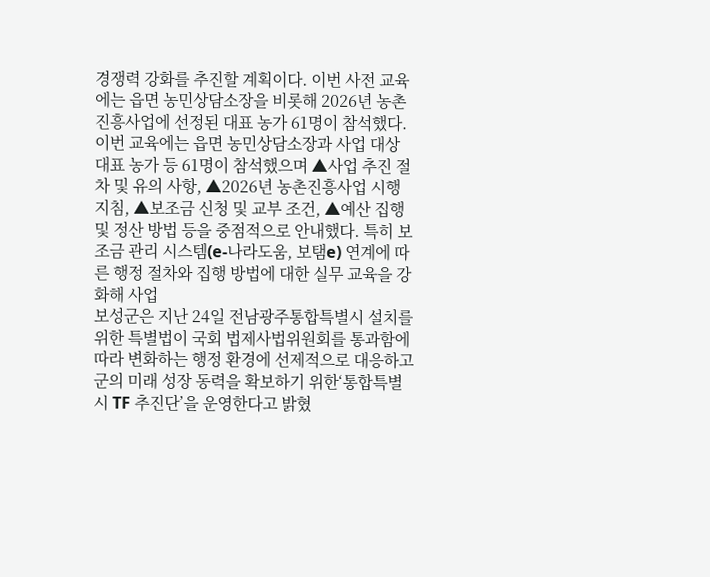경쟁력 강화를 추진할 계획이다. 이번 사전 교육에는 읍면 농민상담소장을 비롯해 2026년 농촌진흥사업에 선정된 대표 농가 61명이 참석했다. 이번 교육에는 읍면 농민상담소장과 사업 대상 대표 농가 등 61명이 참석했으며 ▲사업 추진 절차 및 유의 사항, ▲2026년 농촌진흥사업 시행 지침, ▲보조금 신청 및 교부 조건, ▲예산 집행 및 정산 방법 등을 중점적으로 안내했다. 특히 보조금 관리 시스템(e-나라도움, 보탬e) 연계에 따른 행정 절차와 집행 방법에 대한 실무 교육을 강화해 사업
보성군은 지난 24일 전남광주통합특별시 설치를 위한 특별법이 국회 법제사법위원회를 통과함에 따라 변화하는 행정 환경에 선제적으로 대응하고 군의 미래 성장 동력을 확보하기 위한‘통합특별시 TF 추진단’을 운영한다고 밝혔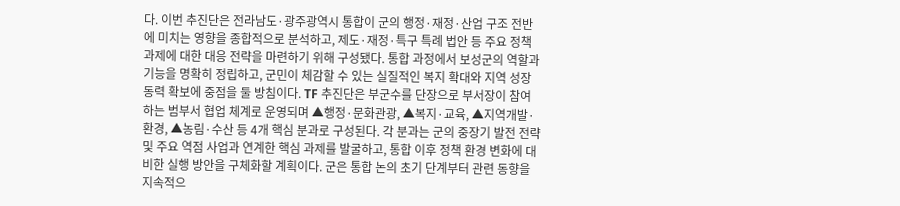다. 이번 추진단은 전라남도·광주광역시 통합이 군의 행정·재정·산업 구조 전반에 미치는 영향을 종합적으로 분석하고, 제도·재정·특구 특례 법안 등 주요 정책 과제에 대한 대응 전략을 마련하기 위해 구성됐다. 통합 과정에서 보성군의 역할과 기능을 명확히 정립하고, 군민이 체감할 수 있는 실질적인 복지 확대와 지역 성장 동력 확보에 중점을 둘 방침이다. TF 추진단은 부군수를 단장으로 부서장이 참여하는 범부서 협업 체계로 운영되며 ▲행정·문화관광, ▲복지·교육, ▲지역개발·환경, ▲농림·수산 등 4개 핵심 분과로 구성된다. 각 분과는 군의 중장기 발전 전략 및 주요 역점 사업과 연계한 핵심 과제를 발굴하고, 통합 이후 정책 환경 변화에 대비한 실행 방안을 구체화할 계획이다. 군은 통합 논의 초기 단계부터 관련 동향을 지속적으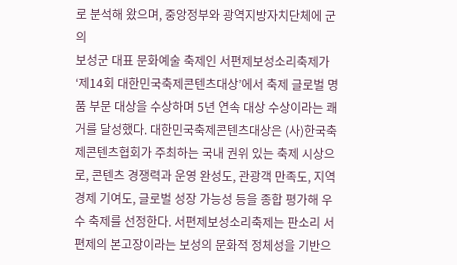로 분석해 왔으며, 중앙정부와 광역지방자치단체에 군의
보성군 대표 문화예술 축제인 서편제보성소리축제가 ‘제14회 대한민국축제콘텐츠대상’에서 축제 글로벌 명품 부문 대상을 수상하며 5년 연속 대상 수상이라는 쾌거를 달성했다. 대한민국축제콘텐츠대상은 (사)한국축제콘텐츠협회가 주최하는 국내 권위 있는 축제 시상으로, 콘텐츠 경쟁력과 운영 완성도, 관광객 만족도, 지역경제 기여도, 글로벌 성장 가능성 등을 종합 평가해 우수 축제를 선정한다. 서편제보성소리축제는 판소리 서편제의 본고장이라는 보성의 문화적 정체성을 기반으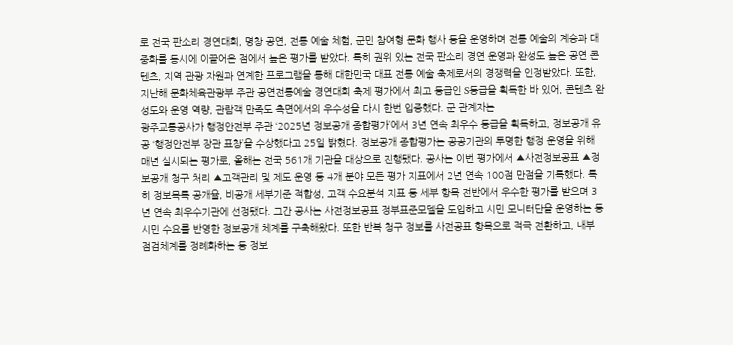로 전국 판소리 경연대회, 명창 공연, 전통 예술 체험, 군민 참여형 문화 행사 등을 운영하며 전통 예술의 계승과 대중화를 동시에 이끌어온 점에서 높은 평가를 받았다. 특히 권위 있는 전국 판소리 경연 운영과 완성도 높은 공연 콘텐츠, 지역 관광 자원과 연계한 프로그램을 통해 대한민국 대표 전통 예술 축제로서의 경쟁력을 인정받았다. 또한, 지난해 문화체육관광부 주관 공연전통예술 경연대회 축제 평가에서 최고 등급인 S등급을 획득한 바 있어, 콘텐츠 완성도와 운영 역량, 관람객 만족도 측면에서의 우수성을 다시 한번 입증했다. 군 관계자는
광주교통공사가 행정안전부 주관 ‘2025년 정보공개 종합평가’에서 3년 연속 최우수 등급을 획득하고, 정보공개 유공 ‘행정안전부 장관 표창’을 수상했다고 25일 밝혔다. 정보공개 종합평가는 공공기관의 투명한 행정 운영을 위해 매년 실시되는 평가로, 올해는 전국 561개 기관을 대상으로 진행됐다. 공사는 이번 평가에서 ▲사전정보공표 ▲정보공개 청구 처리 ▲고객관리 및 제도 운영 등 4개 분야 모든 평가 지표에서 2년 연속 100점 만점을 기록했다. 특히 정보목록 공개율, 비공개 세부기준 적합성, 고객 수요분석 지표 등 세부 항목 전반에서 우수한 평가를 받으며 3년 연속 최우수기관에 선정됐다. 그간 공사는 사전정보공표 정부표준모델을 도입하고 시민 모니터단을 운영하는 등 시민 수요를 반영한 정보공개 체계를 구축해왔다. 또한 반복 청구 정보를 사전공표 항목으로 적극 전환하고, 내부 점검체계를 정례화하는 등 정보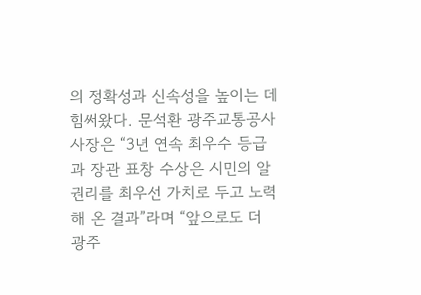의 정확성과 신속성을 높이는 데 힘써왔다. 문석환 광주교통공사 사장은 “3년 연속 최우수 등급과 장관 표창 수상은 시민의 알 권리를 최우선 가치로 두고 노력해 온 결과”라며 “앞으로도 더
광주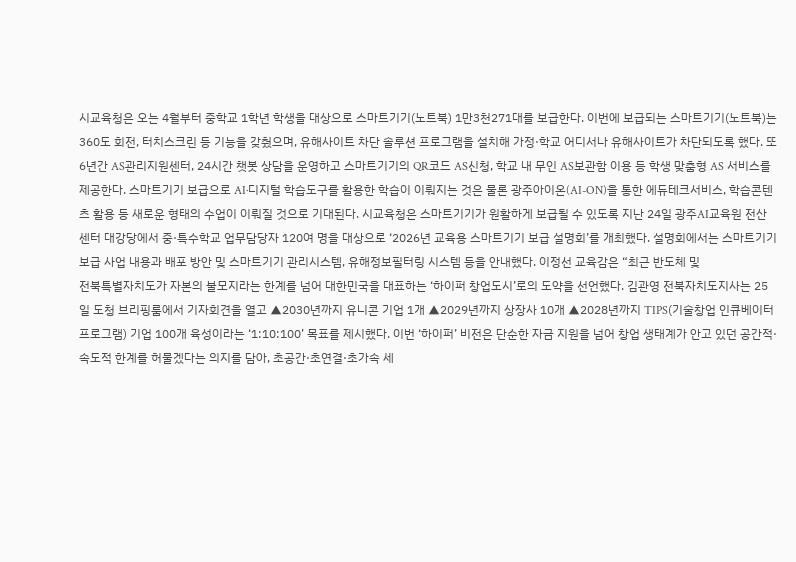시교육청은 오는 4월부터 중학교 1학년 학생을 대상으로 스마트기기(노트북) 1만3천271대를 보급한다. 이번에 보급되는 스마트기기(노트북)는 360도 회전, 터치스크린 등 기능을 갖췄으며, 유해사이트 차단 솔루션 프로그램을 설치해 가정·학교 어디서나 유해사이트가 차단되도록 했다. 또 6년간 AS관리지원센터, 24시간 챗봇 상담을 운영하고 스마트기기의 QR코드 AS신청, 학교 내 무인 AS보관함 이용 등 학생 맞춤형 AS 서비스를 제공한다. 스마트기기 보급으로 AI·디지털 학습도구를 활용한 학습이 이뤄지는 것은 물론 광주아이온(AI-ON)을 통한 에듀테크서비스, 학습콘텐츠 활용 등 새로운 형태의 수업이 이뤄질 것으로 기대된다. 시교육청은 스마트기기가 원활하게 보급될 수 있도록 지난 24일 광주AI교육원 전산센터 대강당에서 중·특수학교 업무담당자 120여 명을 대상으로 ‘2026년 교육용 스마트기기 보급 설명회’를 개최했다. 설명회에서는 스마트기기 보급 사업 내용과 배포 방안 및 스마트기기 관리시스템, 유해정보필터링 시스템 등을 안내했다. 이정선 교육감은 “최근 반도체 및
전북특별자치도가 자본의 불모지라는 한계를 넘어 대한민국을 대표하는 ‘하이퍼 창업도시’로의 도약을 선언했다. 김관영 전북자치도지사는 25일 도청 브리핑룸에서 기자회견을 열고 ▲2030년까지 유니콘 기업 1개 ▲2029년까지 상장사 10개 ▲2028년까지 TIPS(기술창업 인큐베이터 프로그램) 기업 100개 육성이라는 ‘1:10:100’ 목표를 제시했다. 이번 ‘하이퍼’ 비전은 단순한 자금 지원을 넘어 창업 생태계가 안고 있던 공간적·속도적 한계를 허물겠다는 의지를 담아, 초공간·초연결·초가속 세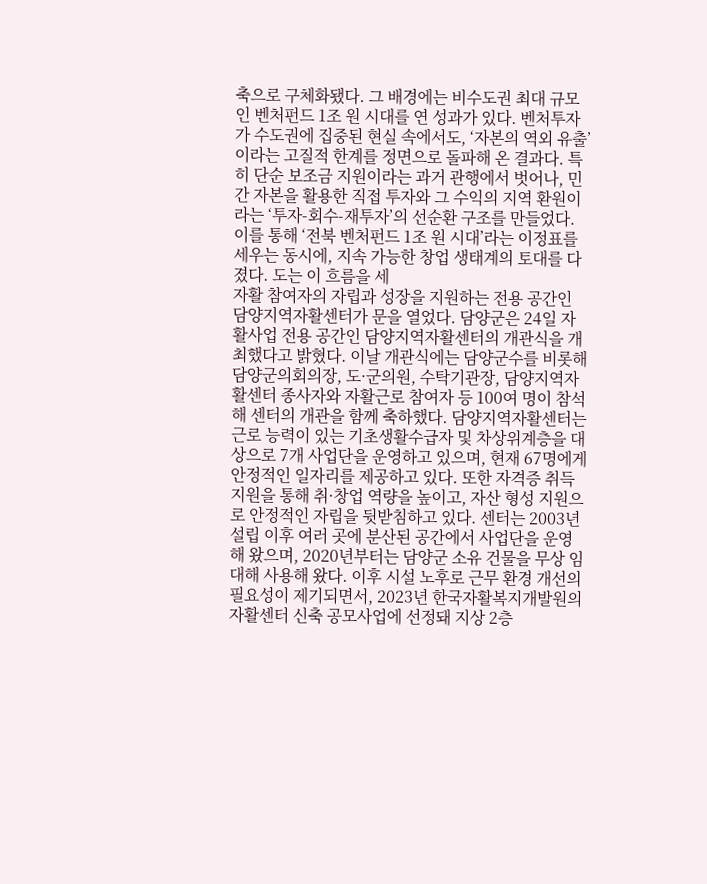축으로 구체화됐다. 그 배경에는 비수도권 최대 규모인 벤처펀드 1조 원 시대를 연 성과가 있다. 벤처투자가 수도권에 집중된 현실 속에서도, ‘자본의 역외 유출’이라는 고질적 한계를 정면으로 돌파해 온 결과다. 특히 단순 보조금 지원이라는 과거 관행에서 벗어나, 민간 자본을 활용한 직접 투자와 그 수익의 지역 환원이라는 ‘투자-회수-재투자’의 선순환 구조를 만들었다. 이를 통해 ‘전북 벤처펀드 1조 원 시대’라는 이정표를 세우는 동시에, 지속 가능한 창업 생태계의 토대를 다졌다. 도는 이 흐름을 세
자활 참여자의 자립과 성장을 지원하는 전용 공간인 담양지역자활센터가 문을 열었다. 담양군은 24일 자활사업 전용 공간인 담양지역자활센터의 개관식을 개최했다고 밝혔다. 이날 개관식에는 담양군수를 비롯해 담양군의회의장, 도·군의원, 수탁기관장, 담양지역자활센터 종사자와 자활근로 참여자 등 100여 명이 참석해 센터의 개관을 함께 축하했다. 담양지역자활센터는 근로 능력이 있는 기초생활수급자 및 차상위계층을 대상으로 7개 사업단을 운영하고 있으며, 현재 67명에게 안정적인 일자리를 제공하고 있다. 또한 자격증 취득 지원을 통해 취·창업 역량을 높이고, 자산 형성 지원으로 안정적인 자립을 뒷받침하고 있다. 센터는 2003년 설립 이후 여러 곳에 분산된 공간에서 사업단을 운영해 왔으며, 2020년부터는 담양군 소유 건물을 무상 임대해 사용해 왔다. 이후 시설 노후로 근무 환경 개선의 필요성이 제기되면서, 2023년 한국자활복지개발원의 자활센터 신축 공모사업에 선정돼 지상 2층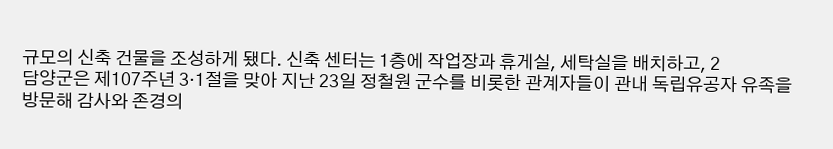규모의 신축 건물을 조성하게 됐다. 신축 센터는 1층에 작업장과 휴게실, 세탁실을 배치하고, 2
담양군은 제107주년 3·1절을 맞아 지난 23일 정철원 군수를 비롯한 관계자들이 관내 독립유공자 유족을 방문해 감사와 존경의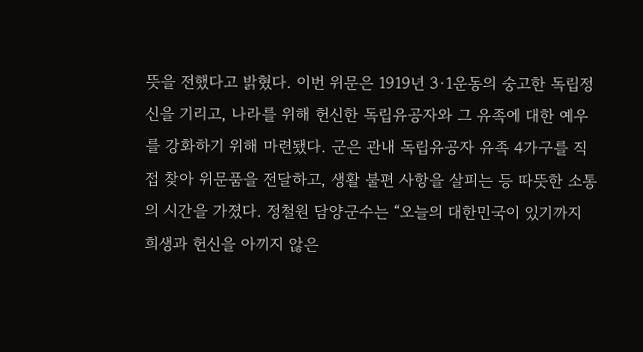뜻을 전했다고 밝혔다. 이번 위문은 1919년 3·1운동의 숭고한 독립정신을 기리고, 나라를 위해 헌신한 독립유공자와 그 유족에 대한 예우를 강화하기 위해 마련됐다. 군은 관내 독립유공자 유족 4가구를 직접 찾아 위문품을 전달하고, 생활 불편 사항을 살피는 등 따뜻한 소통의 시간을 가졌다. 정철원 담양군수는 “오늘의 대한민국이 있기까지 희생과 헌신을 아끼지 않은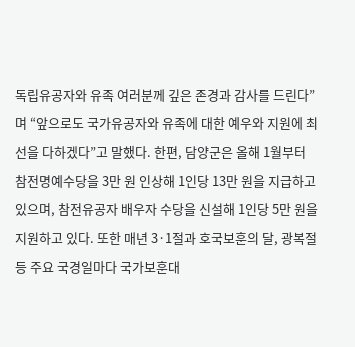독립유공자와 유족 여러분께 깊은 존경과 감사를 드린다”며 “앞으로도 국가유공자와 유족에 대한 예우와 지원에 최선을 다하겠다”고 말했다. 한편, 담양군은 올해 1월부터 참전명예수당을 3만 원 인상해 1인당 13만 원을 지급하고 있으며, 참전유공자 배우자 수당을 신설해 1인당 5만 원을 지원하고 있다. 또한 매년 3·1절과 호국보훈의 달, 광복절 등 주요 국경일마다 국가보훈대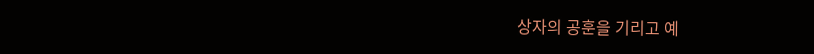상자의 공훈을 기리고 예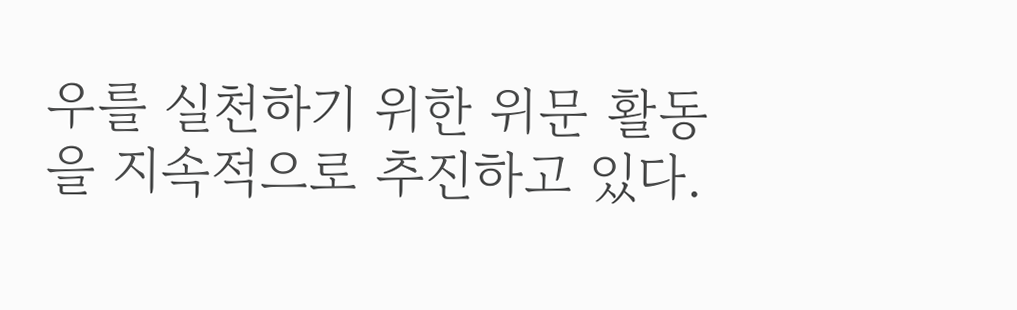우를 실천하기 위한 위문 활동을 지속적으로 추진하고 있다.